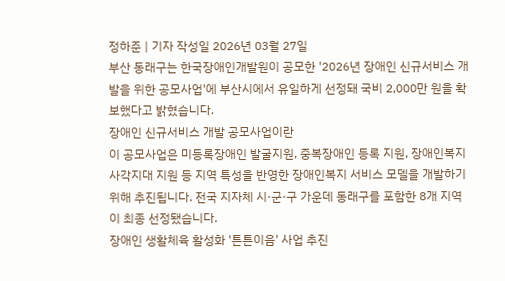정하준 | 기자 작성일 2026년 03월 27일
부산 동래구는 한국장애인개발원이 공모한 '2026년 장애인 신규서비스 개발을 위한 공모사업'에 부산시에서 유일하게 선정돼 국비 2,000만 원을 확보했다고 밝혔습니다.
장애인 신규서비스 개발 공모사업이란
이 공모사업은 미등록장애인 발굴지원, 중복장애인 등록 지원, 장애인복지 사각지대 지원 등 지역 특성을 반영한 장애인복지 서비스 모델을 개발하기 위해 추진됩니다. 전국 지자체 시·군·구 가운데 동래구를 포함한 8개 지역이 최종 선정됐습니다.
장애인 생활체육 활성화 '튼튼이음' 사업 추진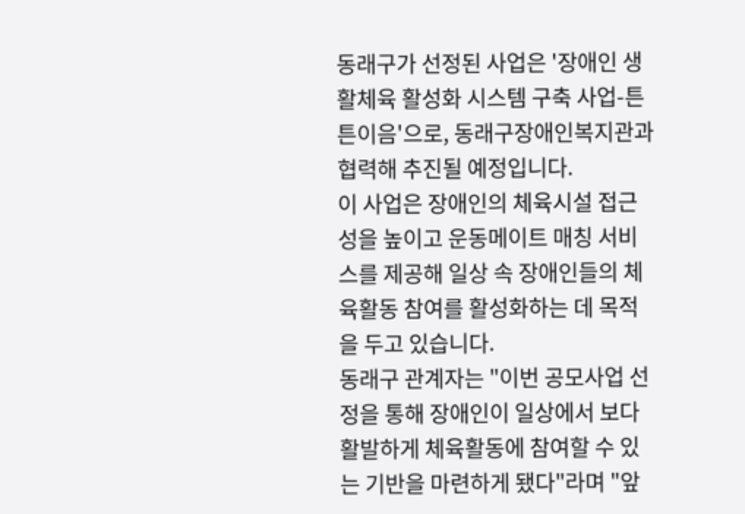동래구가 선정된 사업은 '장애인 생활체육 활성화 시스템 구축 사업-튼튼이음'으로, 동래구장애인복지관과 협력해 추진될 예정입니다.
이 사업은 장애인의 체육시설 접근성을 높이고 운동메이트 매칭 서비스를 제공해 일상 속 장애인들의 체육활동 참여를 활성화하는 데 목적을 두고 있습니다.
동래구 관계자는 "이번 공모사업 선정을 통해 장애인이 일상에서 보다 활발하게 체육활동에 참여할 수 있는 기반을 마련하게 됐다"라며 "앞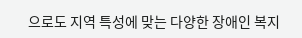으로도 지역 특성에 맞는 다양한 장애인 복지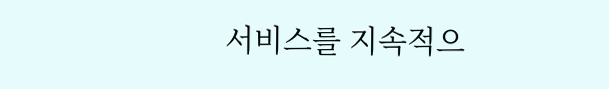서비스를 지속적으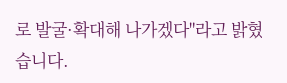로 발굴·확대해 나가겠다"라고 밝혔습니다.